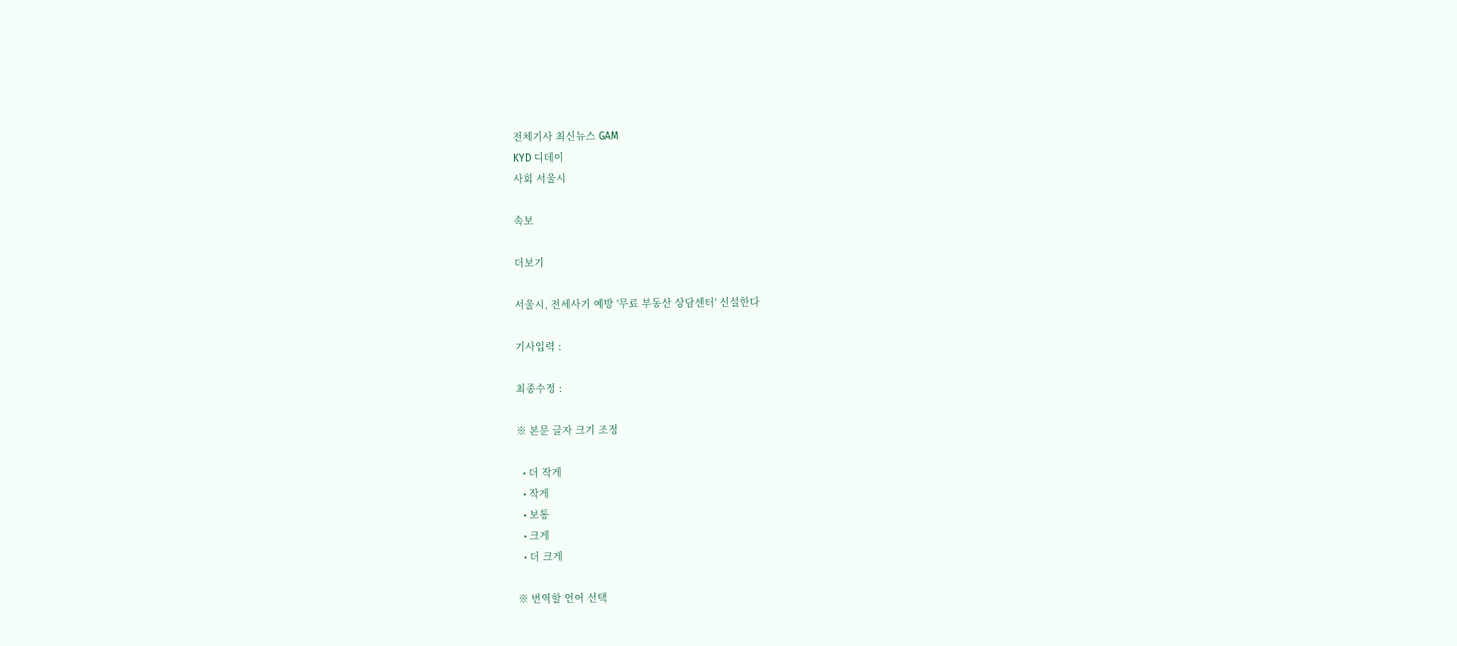전체기사 최신뉴스 GAM
KYD 디데이
사회 서울시

속보

더보기

서울시, 전세사기 예방 '무료 부동산 상담센터' 신설한다

기사입력 :

최종수정 :

※ 본문 글자 크기 조정

  • 더 작게
  • 작게
  • 보통
  • 크게
  • 더 크게

※ 번역할 언어 선택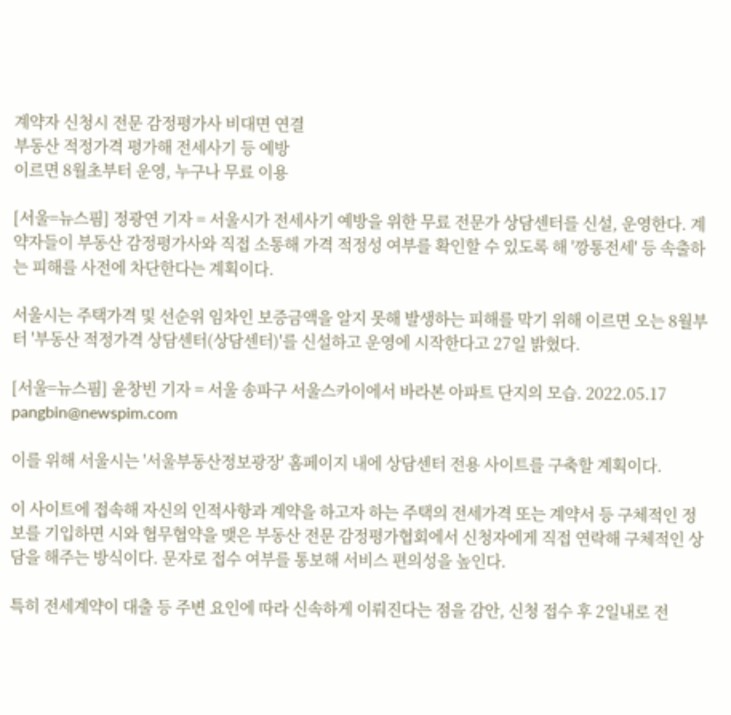계약자 신청시 전문 감정평가사 비대면 연결
부동산 적정가격 평가해 전세사기 등 예방
이르면 8월초부터 운영, 누구나 무료 이용

[서울=뉴스핌] 정광연 기자 = 서울시가 전세사기 예방을 위한 무료 전문가 상담센터를 신설, 운영한다. 계약자들이 부동산 감정평가사와 직접 소통해 가격 적정성 여부를 확인할 수 있도록 해 '깡통전세' 등 속출하는 피해를 사전에 차단한다는 계획이다.

서울시는 주택가격 및 선순위 임차인 보증금액을 알지 못해 발생하는 피해를 막기 위해 이르면 오는 8월부터 '부동산 적정가격 상담센터(상담센터)'를 신설하고 운영에 시작한다고 27일 밝혔다.

[서울=뉴스핌] 윤창빈 기자 = 서울 송파구 서울스카이에서 바라본 아파트 단지의 모습. 2022.05.17 pangbin@newspim.com

이를 위해 서울시는 '서울부동산정보광장' 홈페이지 내에 상담센터 전용 사이트를 구축할 계획이다.

이 사이트에 접속해 자신의 인적사항과 계약을 하고자 하는 주택의 전세가격 또는 계약서 등 구체적인 정보를 기입하면 시와 협무협약을 맺은 부동산 전문 감정평가협회에서 신청자에게 직접 연락해 구체적인 상담을 해주는 방식이다. 문자로 접수 여부를 통보해 서비스 편의성을 높인다.

특히 전세계약이 대출 등 주변 요인에 따라 신속하게 이뤄진다는 점을 감안, 신청 접수 후 2일내로 전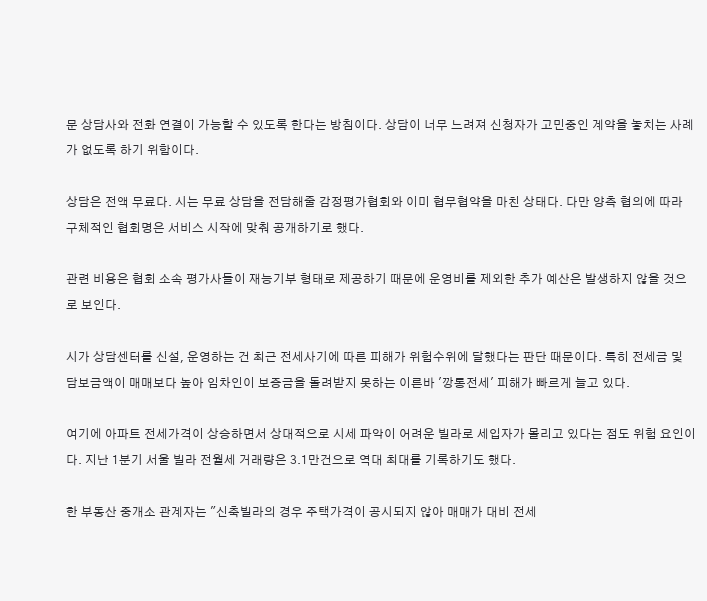문 상담사와 전화 연결이 가능할 수 있도록 한다는 방침이다. 상담이 너무 느려져 신청자가 고민중인 계약을 놓치는 사례가 없도록 하기 위함이다.

상담은 전액 무료다. 시는 무료 상담을 전담해줄 감정평가협회와 이미 협무협약을 마친 상태다. 다만 양측 협의에 따라 구체적인 협회명은 서비스 시작에 맞춰 공개하기로 했다.

관련 비용은 협회 소속 평가사들이 재능기부 형태로 제공하기 때문에 운영비를 제외한 추가 예산은 발생하지 않을 것으로 보인다.

시가 상담센터를 신설, 운영하는 건 최근 전세사기에 따른 피해가 위험수위에 달했다는 판단 때문이다. 특히 전세금 및 담보금액이 매매보다 높아 임차인이 보증금을 돌려받지 못하는 이른바 '깡통전세' 피해가 빠르게 늘고 있다.

여기에 아파트 전세가격이 상승하면서 상대적으로 시세 파악이 어려운 빌라로 세입자가 몰리고 있다는 점도 위험 요인이다. 지난 1분기 서울 빌라 전월세 거래량은 3.1만건으로 역대 최대를 기록하기도 했다.

한 부동산 중개소 관계자는 "신축빌라의 경우 주택가격이 공시되지 않아 매매가 대비 전세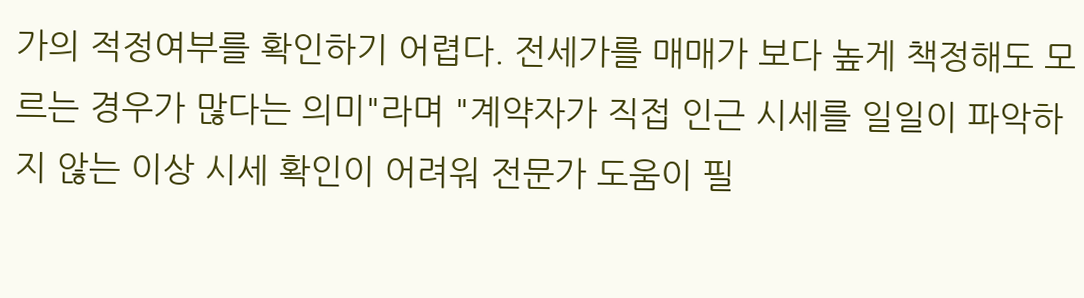가의 적정여부를 확인하기 어렵다. 전세가를 매매가 보다 높게 책정해도 모르는 경우가 많다는 의미"라며 "계약자가 직접 인근 시세를 일일이 파악하지 않는 이상 시세 확인이 어려워 전문가 도움이 필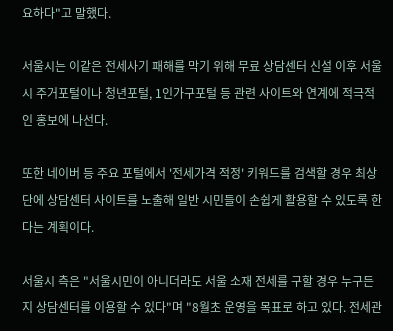요하다"고 말했다.

서울시는 이같은 전세사기 패해를 막기 위해 무료 상담센터 신설 이후 서울시 주거포털이나 청년포털, 1인가구포털 등 관련 사이트와 연계에 적극적인 홍보에 나선다.

또한 네이버 등 주요 포털에서 '전세가격 적정' 키워드를 검색할 경우 최상단에 상담센터 사이트를 노출해 일반 시민들이 손쉽게 활용할 수 있도록 한다는 계획이다.

서울시 측은 "서울시민이 아니더라도 서울 소재 전세를 구할 경우 누구든지 상담센터를 이용할 수 있다"며 "8월초 운영을 목표로 하고 있다. 전세관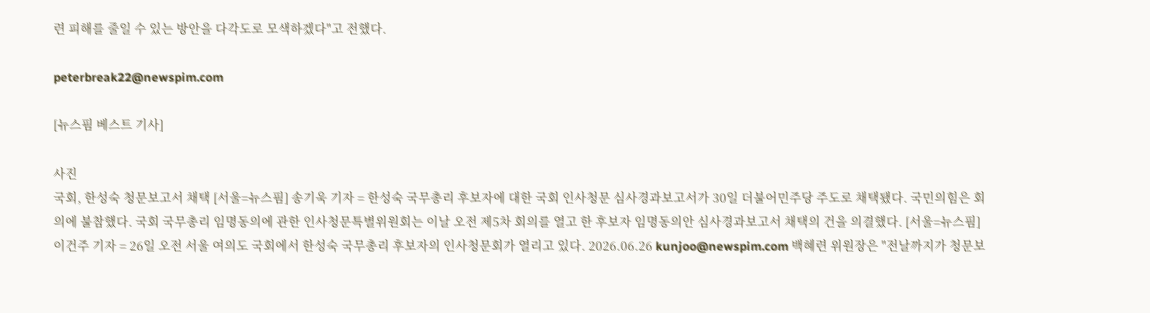련 피해를 줄일 수 있는 방안을 다각도로 모색하겠다"고 전했다.

peterbreak22@newspim.com

[뉴스핌 베스트 기사]

사진
국회, 한성숙 청문보고서 채택 [서울=뉴스핌] 송기욱 기자 = 한성숙 국무총리 후보자에 대한 국회 인사청문 심사경과보고서가 30일 더불어민주당 주도로 채택됐다. 국민의힘은 회의에 불참했다. 국회 국무총리 임명동의에 관한 인사청문특별위원회는 이날 오전 제5차 회의를 열고 한 후보자 임명동의안 심사경과보고서 채택의 건을 의결했다. [서울=뉴스핌] 이건주 기자 = 26일 오전 서울 여의도 국회에서 한성숙 국무총리 후보자의 인사청문회가 열리고 있다. 2026.06.26 kunjoo@newspim.com 백혜련 위원장은 "전날까지가 청문보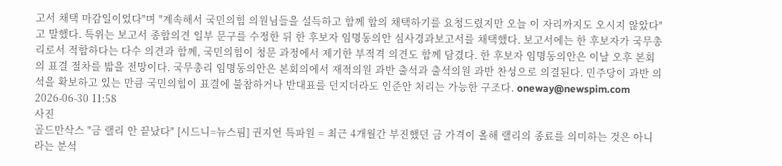고서 채택 마감일이었다"며 "계속해서 국민의힘 의원님들을 설득하고 함께 합의 채택하기를 요청드렸지만 오늘 이 자리까지도 오시지 않았다"고 말했다. 특위는 보고서 종합의견 일부 문구를 수정한 뒤 한 후보자 임명동의안 심사경과보고서를 채택했다. 보고서에는 한 후보자가 국무총리로서 적합하다는 다수 의견과 함께, 국민의힘이 청문 과정에서 제기한 부적격 의견도 함께 담겼다. 한 후보자 임명동의안은 이날 오후 본회의 표결 절차를 밟을 전망이다. 국무총리 임명동의안은 본회의에서 재적의원 과반 출석과 출석의원 과반 찬성으로 의결된다. 민주당이 과반 의석을 확보하고 있는 만큼 국민의힘이 표결에 불참하거나 반대표를 던지더라도 인준안 처리는 가능한 구조다. oneway@newspim.com 2026-06-30 11:58
사진
골드만삭스 "금 랠리 안 끝났다" [시드니=뉴스핌] 권지언 특파원 = 최근 4개월간 부진했던 금 가격이 올해 랠리의 종료를 의미하는 것은 아니라는 분석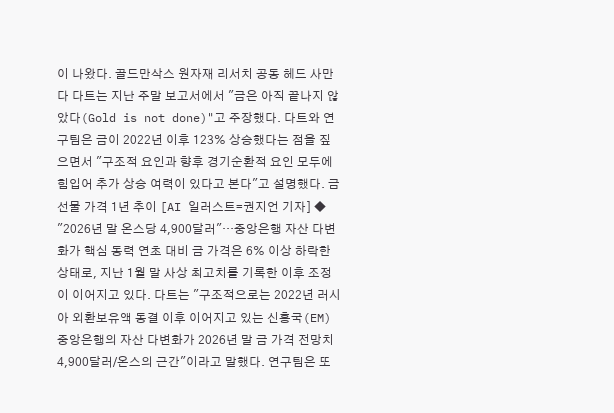이 나왔다. 골드만삭스 원자재 리서치 공동 헤드 사만다 다트는 지난 주말 보고서에서 "금은 아직 끝나지 않았다(Gold is not done)"고 주장했다. 다트와 연구팀은 금이 2022년 이후 123% 상승했다는 점을 짚으면서 "구조적 요인과 향후 경기순환적 요인 모두에 힘입어 추가 상승 여력이 있다고 본다"고 설명했다. 금 선물 가격 1년 추이 [AI 일러스트=권지언 기자] ◆ "2026년 말 온스당 4,900달러"…중앙은행 자산 다변화가 핵심 동력 연초 대비 금 가격은 6% 이상 하락한 상태로, 지난 1월 말 사상 최고치를 기록한 이후 조정이 이어지고 있다. 다트는 "구조적으로는 2022년 러시아 외환보유액 동결 이후 이어지고 있는 신흥국(EM) 중앙은행의 자산 다변화가 2026년 말 금 가격 전망치 4,900달러/온스의 근간"이라고 말했다. 연구팀은 또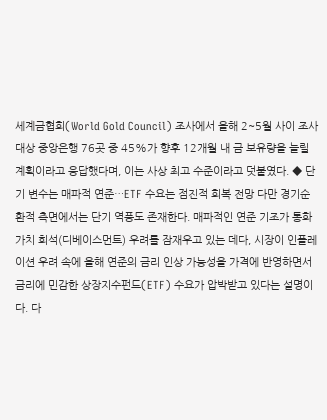세계금협회(World Gold Council) 조사에서 올해 2~5월 사이 조사 대상 중앙은행 76곳 중 45%가 향후 12개월 내 금 보유량을 늘릴 계획이라고 응답했다며, 이는 사상 최고 수준이라고 덧붙였다. ◆ 단기 변수는 매파적 연준…ETF 수요는 점진적 회복 전망 다만 경기순환적 측면에서는 단기 역풍도 존재한다. 매파적인 연준 기조가 통화가치 희석(디베이스먼트) 우려를 잠재우고 있는 데다, 시장이 인플레이션 우려 속에 올해 연준의 금리 인상 가능성을 가격에 반영하면서 금리에 민감한 상장지수펀드(ETF) 수요가 압박받고 있다는 설명이다. 다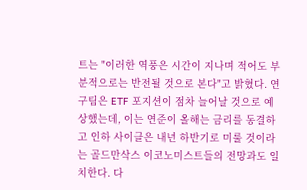트는 "이러한 역풍은 시간이 지나며 적어도 부분적으로는 반전될 것으로 본다"고 밝혔다. 연구팀은 ETF 포지션이 점차 늘어날 것으로 예상했는데, 이는 연준이 올해는 금리를 동결하고 인하 사이클은 내년 하반기로 미룰 것이라는 골드만삭스 이코노미스트들의 전망과도 일치한다. 다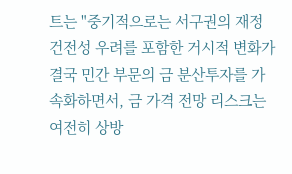트는 "중기적으로는 서구권의 재정 건전성 우려를 포함한 거시적 변화가 결국 민간 부문의 금 분산투자를 가속화하면서, 금 가격 전망 리스크는 여전히 상방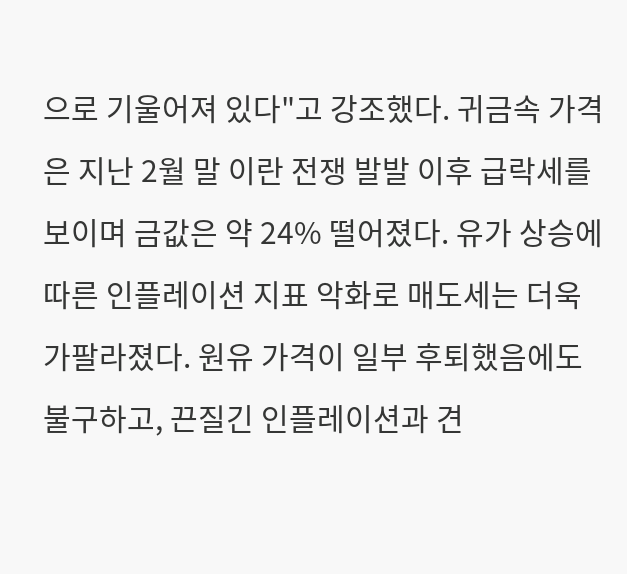으로 기울어져 있다"고 강조했다. 귀금속 가격은 지난 2월 말 이란 전쟁 발발 이후 급락세를 보이며 금값은 약 24% 떨어졌다. 유가 상승에 따른 인플레이션 지표 악화로 매도세는 더욱 가팔라졌다. 원유 가격이 일부 후퇴했음에도 불구하고, 끈질긴 인플레이션과 견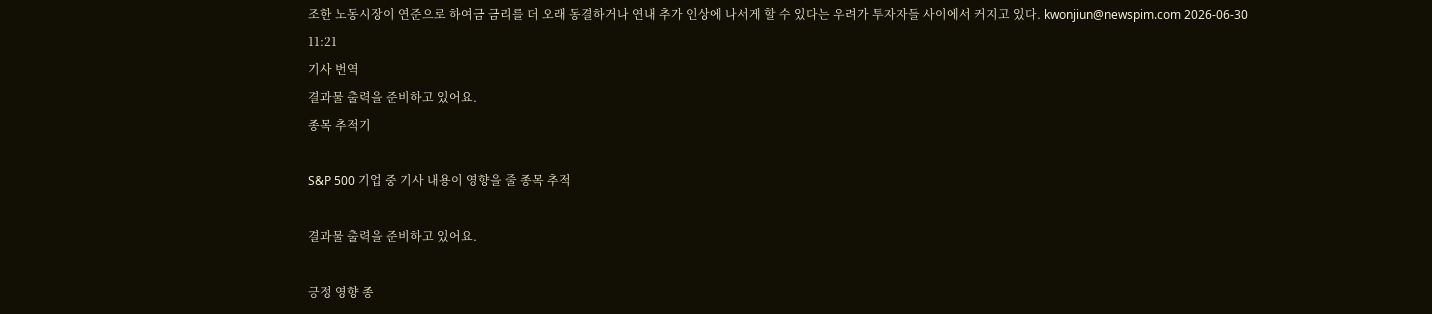조한 노동시장이 연준으로 하여금 금리를 더 오래 동결하거나 연내 추가 인상에 나서게 할 수 있다는 우려가 투자자들 사이에서 커지고 있다. kwonjiun@newspim.com 2026-06-30 11:21
기사 번역
결과물 출력을 준비하고 있어요.
종목 추적기

S&P 500 기업 중 기사 내용이 영향을 줄 종목 추적

결과물 출력을 준비하고 있어요.

긍정 영향 종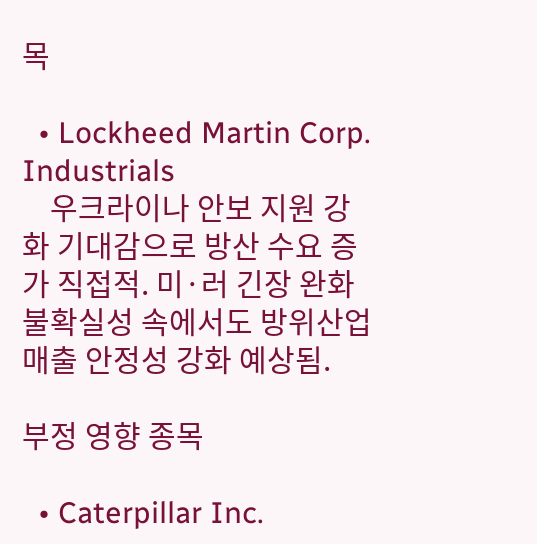목

  • Lockheed Martin Corp. Industrials
    우크라이나 안보 지원 강화 기대감으로 방산 수요 증가 직접적. 미·러 긴장 완화 불확실성 속에서도 방위산업 매출 안정성 강화 예상됨.

부정 영향 종목

  • Caterpillar Inc.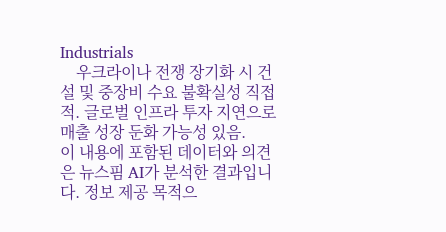Industrials
    우크라이나 전쟁 장기화 시 건설 및 중장비 수요 불확실성 직접적. 글로벌 인프라 투자 지연으로 매출 성장 둔화 가능성 있음.
이 내용에 포함된 데이터와 의견은 뉴스핌 AI가 분석한 결과입니다. 정보 제공 목적으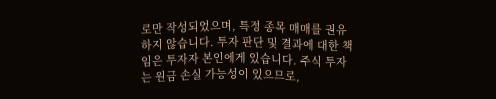로만 작성되었으며, 특정 종목 매매를 권유하지 않습니다. 투자 판단 및 결과에 대한 책임은 투자자 본인에게 있습니다. 주식 투자는 원금 손실 가능성이 있으므로,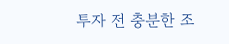투자 전 충분한 조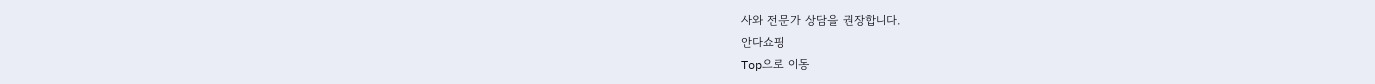사와 전문가 상담을 권장합니다.
안다쇼핑
Top으로 이동